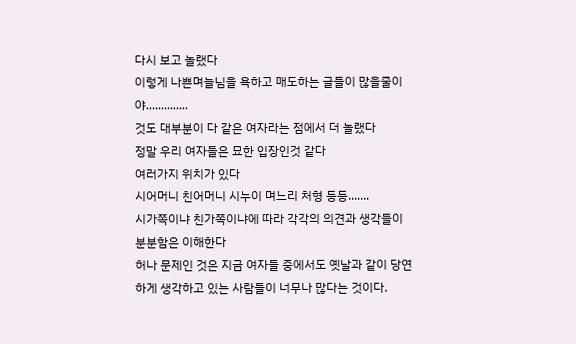다시 보고 놀랬다
이렇게 나쁜며늘님을 욕하고 매도하는 글들이 많을줄이야..............
것도 대부분이 다 같은 여자라는 점에서 더 놀랬다
정말 우리 여자들은 묘한 입장인것 같다
여러가지 위치가 있다
시어머니 친어머니 시누이 며느리 처형 등등.......
시가쪽이냐 친가쪽이냐에 따라 각각의 의견과 생각들이 분분함은 이해한다
허나 문제인 것은 지금 여자들 중에서도 옛날과 같이 당연하게 생각하고 있는 사람들이 너무나 많다는 것이다.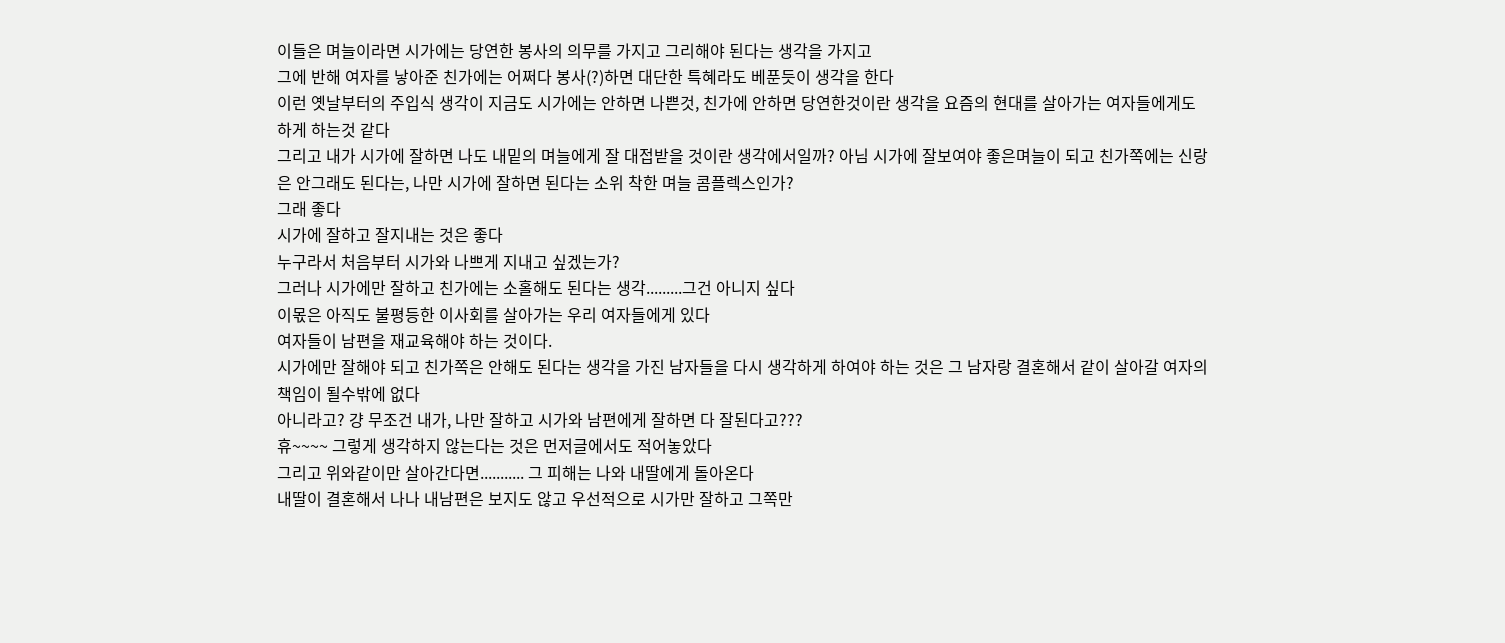이들은 며늘이라면 시가에는 당연한 봉사의 의무를 가지고 그리해야 된다는 생각을 가지고
그에 반해 여자를 낳아준 친가에는 어쩌다 봉사(?)하면 대단한 특혜라도 베푼듯이 생각을 한다
이런 옛날부터의 주입식 생각이 지금도 시가에는 안하면 나쁜것, 친가에 안하면 당연한것이란 생각을 요즘의 현대를 살아가는 여자들에게도 하게 하는것 같다
그리고 내가 시가에 잘하면 나도 내밑의 며늘에게 잘 대접받을 것이란 생각에서일까? 아님 시가에 잘보여야 좋은며늘이 되고 친가쪽에는 신랑은 안그래도 된다는, 나만 시가에 잘하면 된다는 소위 착한 며늘 콤플렉스인가?
그래 좋다
시가에 잘하고 잘지내는 것은 좋다
누구라서 처음부터 시가와 나쁘게 지내고 싶겠는가?
그러나 시가에만 잘하고 친가에는 소홀해도 된다는 생각.........그건 아니지 싶다
이몫은 아직도 불평등한 이사회를 살아가는 우리 여자들에게 있다
여자들이 남편을 재교육해야 하는 것이다.
시가에만 잘해야 되고 친가쪽은 안해도 된다는 생각을 가진 남자들을 다시 생각하게 하여야 하는 것은 그 남자랑 결혼해서 같이 살아갈 여자의 책임이 될수밖에 없다
아니라고? 걍 무조건 내가, 나만 잘하고 시가와 남편에게 잘하면 다 잘된다고???
휴~~~~ 그렇게 생각하지 않는다는 것은 먼저글에서도 적어놓았다
그리고 위와같이만 살아간다면........... 그 피해는 나와 내딸에게 돌아온다
내딸이 결혼해서 나나 내남편은 보지도 않고 우선적으로 시가만 잘하고 그쪽만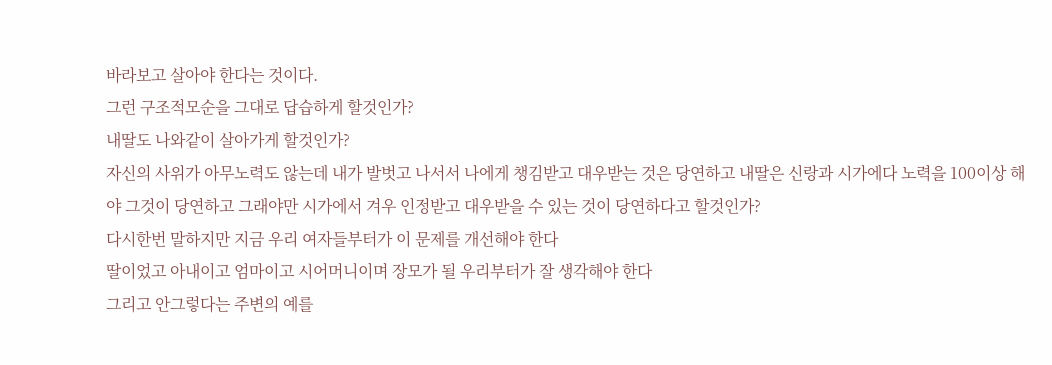바라보고 살아야 한다는 것이다.
그런 구조적모순을 그대로 답습하게 할것인가?
내딸도 나와같이 살아가게 할것인가?
자신의 사위가 아무노력도 않는데 내가 발벗고 나서서 나에게 챙김받고 대우받는 것은 당연하고 내딸은 신랑과 시가에다 노력을 100이상 해야 그것이 당연하고 그래야만 시가에서 겨우 인정받고 대우받을 수 있는 것이 당연하다고 할것인가?
다시한번 말하지만 지금 우리 여자들부터가 이 문제를 개선해야 한다
딸이었고 아내이고 엄마이고 시어머니이며 장모가 될 우리부터가 잘 생각해야 한다
그리고 안그렇다는 주변의 예를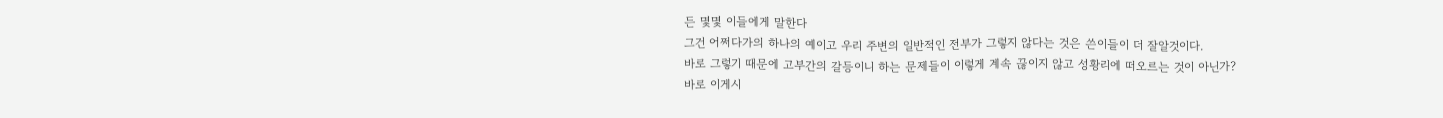든 몇몇 이들에게 말한다
그건 어쩌다가의 하나의 예이고 우리 주변의 일반적인 전부가 그렇지 않다는 것은 쓴이들이 더 잘알것이다.
바로 그렇기 때문에 고부간의 갈등이니 하는 문제들이 이렇게 계속 끊이지 않고 성황리에 떠오르는 것이 아닌가?
바로 이게시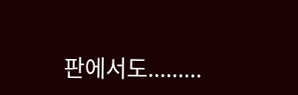판에서도.........